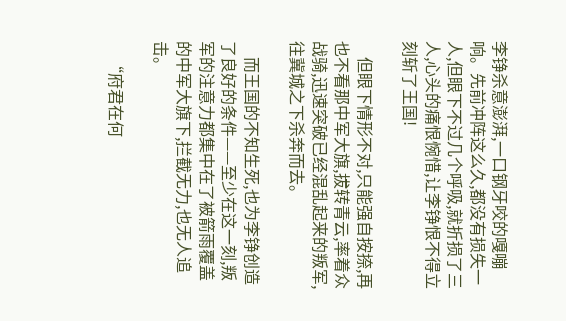李铮杀意澎湃,一口钢牙咬的嘎嘣响。先前冲阵这么久,都没有损失一人,但眼下不过几个呼吸,就折损了三人,心头的痛恨惋惜,让李铮恨不得立刻斩了王国!

    但眼下情形不对,只能强自按捺,再也不看那中军大旗,拔转青云,率着众战骑,迅速突破已经混乱起来的叛军,往冀城之下杀奔而去。

    而王国的不知生死,也为李铮创造了良好的条件——至少在这一刻,叛军的注意力都集中在了被箭雨覆盖的中军大旗下,拦截无力,也无人追击。

    “府君在何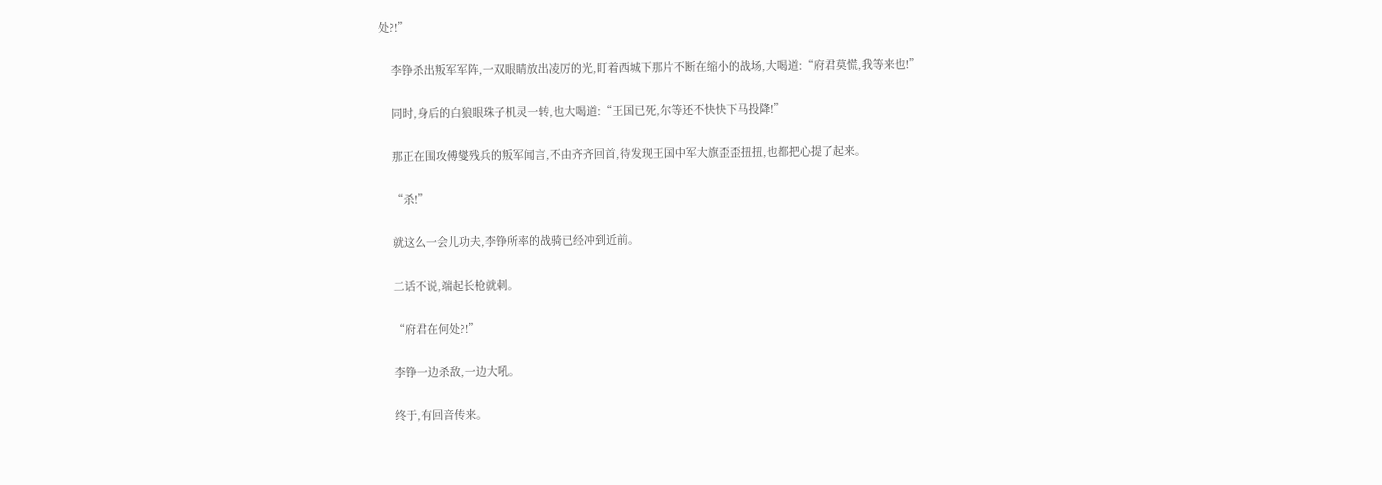处?!”

    李铮杀出叛军军阵,一双眼睛放出凌厉的光,盯着西城下那片不断在缩小的战场,大喝道:“府君莫慌,我等来也!”

    同时,身后的白狼眼珠子机灵一转,也大喝道:“王国已死,尔等还不快快下马投降!”

    那正在围攻傅燮残兵的叛军闻言,不由齐齐回首,待发现王国中军大旗歪歪扭扭,也都把心提了起来。

    “杀!”

    就这么一会儿功夫,李铮所率的战骑已经冲到近前。

    二话不说,端起长枪就刺。

    “府君在何处?!”

    李铮一边杀敌,一边大吼。

    终于,有回音传来。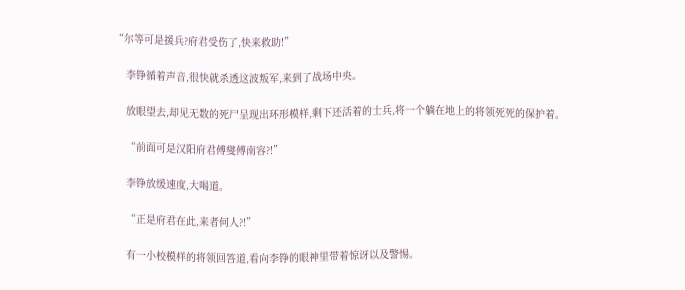“尔等可是援兵?府君受伤了,快来救助!”

    李铮循着声音,很快就杀透这波叛军,来到了战场中央。

    放眼望去,却见无数的死尸呈现出环形模样,剩下还活着的士兵,将一个躺在地上的将领死死的保护着。

    “前面可是汉阳府君傅燮傅南容?!”

    李铮放缓速度,大喝道。

    “正是府君在此,来者何人?!”

    有一小校模样的将领回答道,看向李铮的眼神里带着惊讶以及警惕。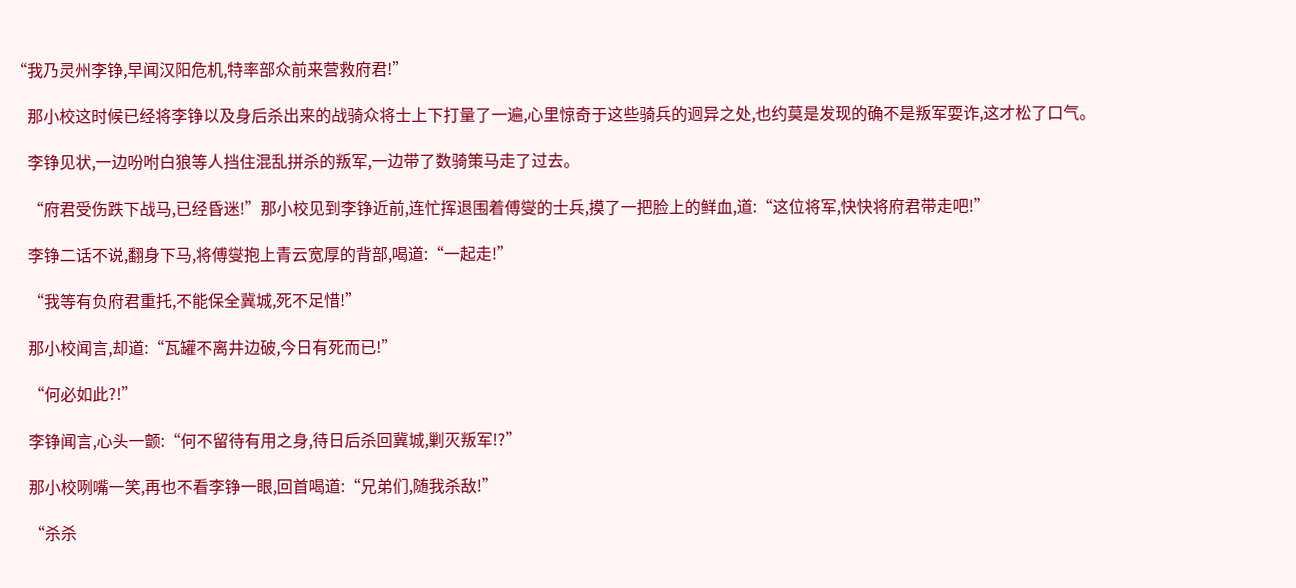“我乃灵州李铮,早闻汉阳危机,特率部众前来营救府君!”

    那小校这时候已经将李铮以及身后杀出来的战骑众将士上下打量了一遍,心里惊奇于这些骑兵的迥异之处,也约莫是发现的确不是叛军耍诈,这才松了口气。

    李铮见状,一边吩咐白狼等人挡住混乱拼杀的叛军,一边带了数骑策马走了过去。

    “府君受伤跌下战马,已经昏迷!”那小校见到李铮近前,连忙挥退围着傅燮的士兵,摸了一把脸上的鲜血,道:“这位将军,快快将府君带走吧!”

    李铮二话不说,翻身下马,将傅燮抱上青云宽厚的背部,喝道:“一起走!”

    “我等有负府君重托,不能保全冀城,死不足惜!”

    那小校闻言,却道:“瓦罐不离井边破,今日有死而已!”

    “何必如此?!”

    李铮闻言,心头一颤:“何不留待有用之身,待日后杀回冀城,剿灭叛军!?”

    那小校咧嘴一笑,再也不看李铮一眼,回首喝道:“兄弟们,随我杀敌!”

    “杀杀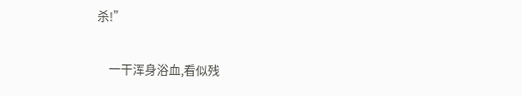杀!”

    一干浑身浴血,看似残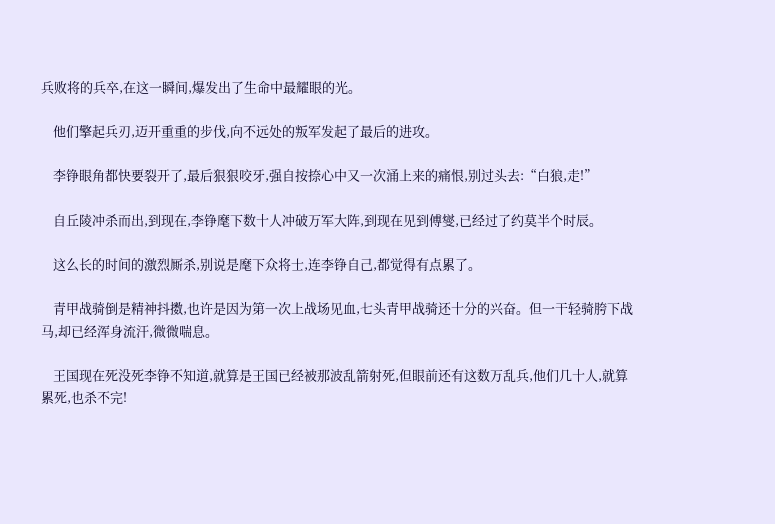兵败将的兵卒,在这一瞬间,爆发出了生命中最耀眼的光。

    他们擎起兵刃,迈开重重的步伐,向不远处的叛军发起了最后的进攻。

    李铮眼角都快要裂开了,最后狠狠咬牙,强自按捺心中又一次涌上来的痛恨,别过头去:“白狼,走!”

    自丘陵冲杀而出,到现在,李铮麾下数十人冲破万军大阵,到现在见到傅燮,已经过了约莫半个时辰。

    这么长的时间的激烈厮杀,别说是麾下众将士,连李铮自己,都觉得有点累了。

    青甲战骑倒是精神抖擞,也许是因为第一次上战场见血,七头青甲战骑还十分的兴奋。但一干轻骑胯下战马,却已经浑身流汗,微微喘息。

    王国现在死没死李铮不知道,就算是王国已经被那波乱箭射死,但眼前还有这数万乱兵,他们几十人,就算累死,也杀不完!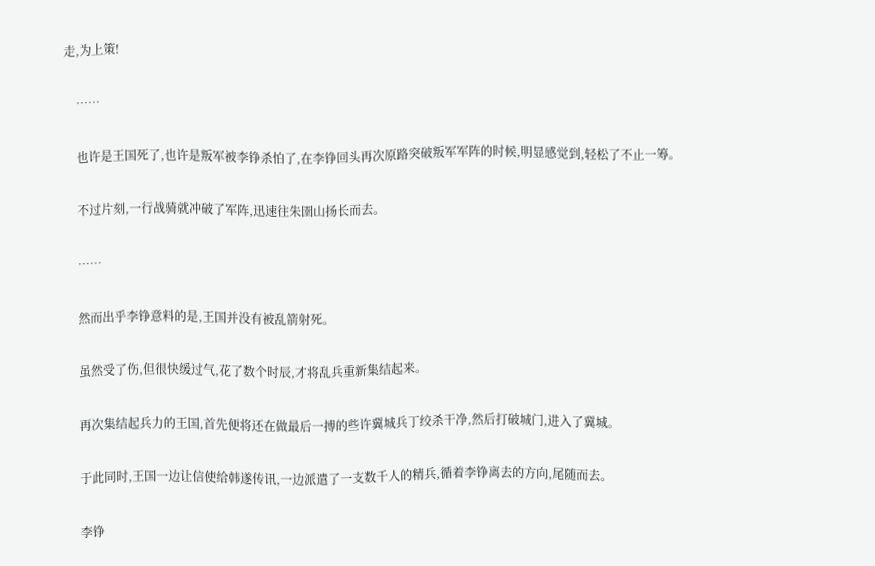走,为上策!

    ……

    也许是王国死了,也许是叛军被李铮杀怕了,在李铮回头再次原路突破叛军军阵的时候,明显感觉到,轻松了不止一筹。

    不过片刻,一行战骑就冲破了军阵,迅速往朱圉山扬长而去。

    ……

    然而出乎李铮意料的是,王国并没有被乱箭射死。

    虽然受了伤,但很快缓过气,花了数个时辰,才将乱兵重新集结起来。

    再次集结起兵力的王国,首先便将还在做最后一搏的些许冀城兵丁绞杀干净,然后打破城门,进入了冀城。

    于此同时,王国一边让信使给韩遂传讯,一边派遣了一支数千人的精兵,循着李铮离去的方向,尾随而去。

    李铮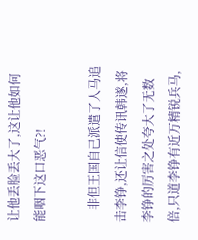让他丢脸丢大了,这让他如何能咽下这口恶气?!

    非但王国自己派遣了人马追击李铮,还让信使传讯韩遂,将李铮的厉害之处夸大了无数倍,只道李铮有近万精锐兵马,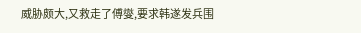威胁颇大,又救走了傅燮,要求韩遂发兵围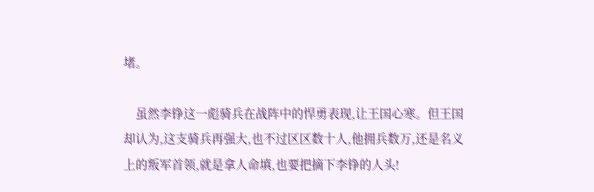堵。

    虽然李铮这一彪骑兵在战阵中的悍勇表现,让王国心寒。但王国却认为,这支骑兵再强大,也不过区区数十人,他拥兵数万,还是名义上的叛军首领,就是拿人命填,也要把摘下李铮的人头!